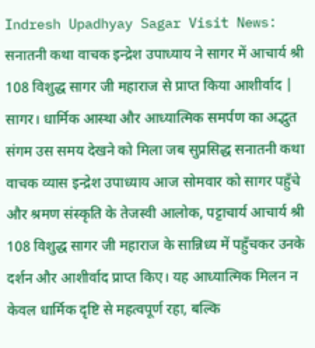Indresh Upadhyay Sagar Visit News: सनातनी कथा वाचक इन्द्रेश उपाध्याय ने सागर में आचार्य श्री 108 विशुद्ध सागर जी महाराज से प्राप्त किया आशीर्वाद |
सागर। धार्मिक आस्था और आध्यात्मिक समर्पण का अद्भुत संगम उस समय देखने को मिला जब सुप्रसिद्ध सनातनी कथा वाचक व्यास इन्द्रेश उपाध्याय आज सोमवार को सागर पहुँचे और श्रमण संस्कृति के तेजस्वी आलोक, पट्टाचार्य आचार्य श्री 108 विशुद्ध सागर जी महाराज के सान्निध्य में पहुँचकर उनके दर्शन और आशीर्वाद प्राप्त किए। यह आध्यात्मिक मिलन न केवल धार्मिक दृष्टि से महत्वपूर्ण रहा, बल्कि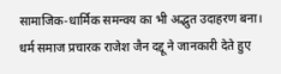सामाजिक-धार्मिक समन्वय का भी अद्भुत उदाहरण बना।
धर्म समाज प्रचारक राजेश जैन दद्दू ने जानकारी देते हुए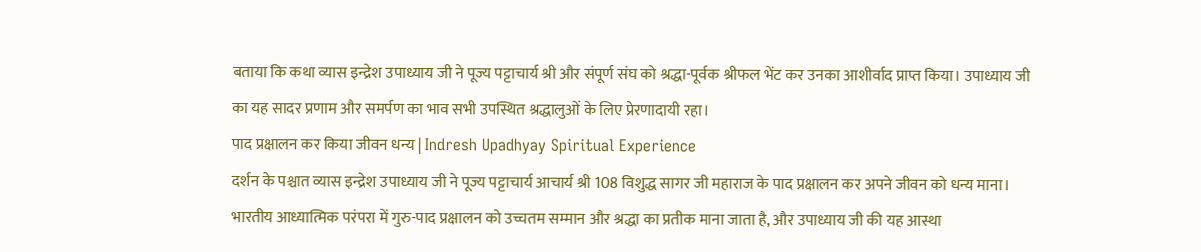बताया कि कथा व्यास इन्द्रेश उपाध्याय जी ने पूज्य पट्टाचार्य श्री और संपूर्ण संघ को श्रद्धा-पूर्वक श्रीफल भेंट कर उनका आशीर्वाद प्राप्त किया। उपाध्याय जी का यह सादर प्रणाम और समर्पण का भाव सभी उपस्थित श्रद्धालुओं के लिए प्रेरणादायी रहा।
पाद प्रक्षालन कर किया जीवन धन्य | Indresh Upadhyay Spiritual Experience
दर्शन के पश्चात व्यास इन्द्रेश उपाध्याय जी ने पूज्य पट्टाचार्य आचार्य श्री 108 विशुद्ध सागर जी महाराज के पाद प्रक्षालन कर अपने जीवन को धन्य माना। भारतीय आध्यात्मिक परंपरा में गुरु-पाद प्रक्षालन को उच्चतम सम्मान और श्रद्धा का प्रतीक माना जाता है, और उपाध्याय जी की यह आस्था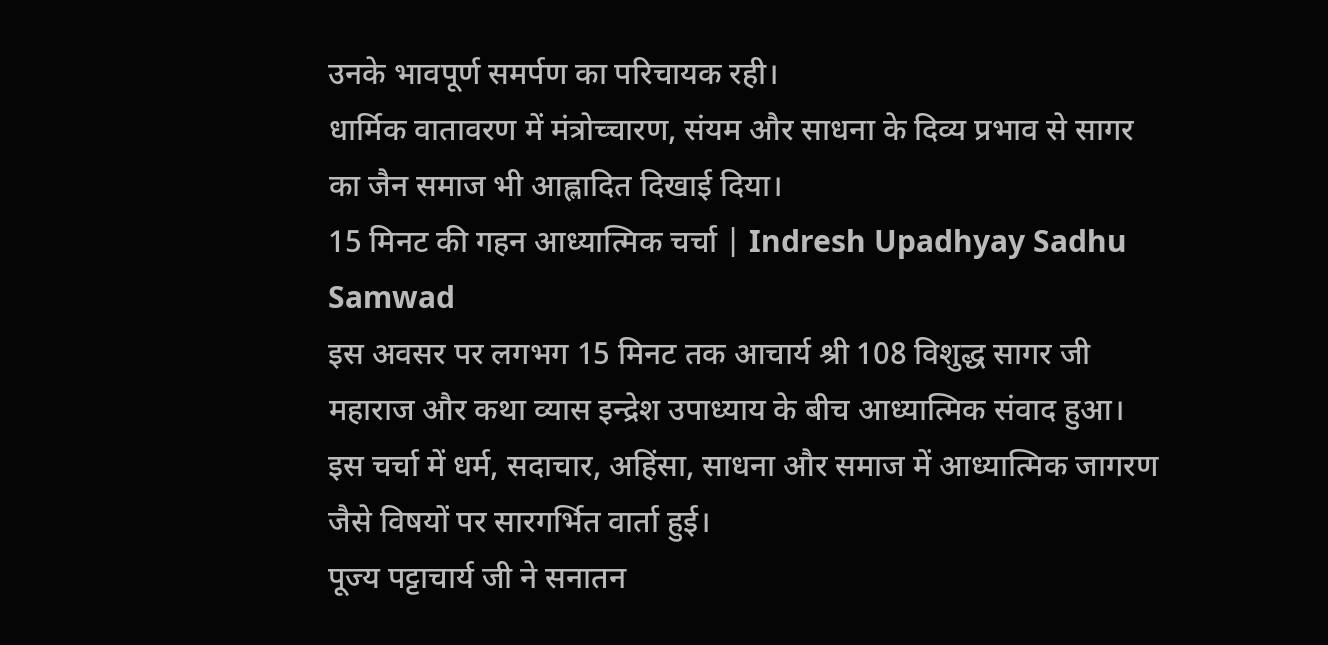उनके भावपूर्ण समर्पण का परिचायक रही।
धार्मिक वातावरण में मंत्रोच्चारण, संयम और साधना के दिव्य प्रभाव से सागर का जैन समाज भी आह्लादित दिखाई दिया।
15 मिनट की गहन आध्यात्मिक चर्चा | Indresh Upadhyay Sadhu Samwad
इस अवसर पर लगभग 15 मिनट तक आचार्य श्री 108 विशुद्ध सागर जी महाराज और कथा व्यास इन्द्रेश उपाध्याय के बीच आध्यात्मिक संवाद हुआ। इस चर्चा में धर्म, सदाचार, अहिंसा, साधना और समाज में आध्यात्मिक जागरण जैसे विषयों पर सारगर्भित वार्ता हुई।
पूज्य पट्टाचार्य जी ने सनातन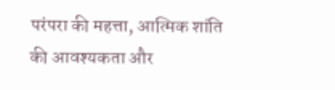परंपरा की महत्ता, आत्मिक शांति की आवश्यकता और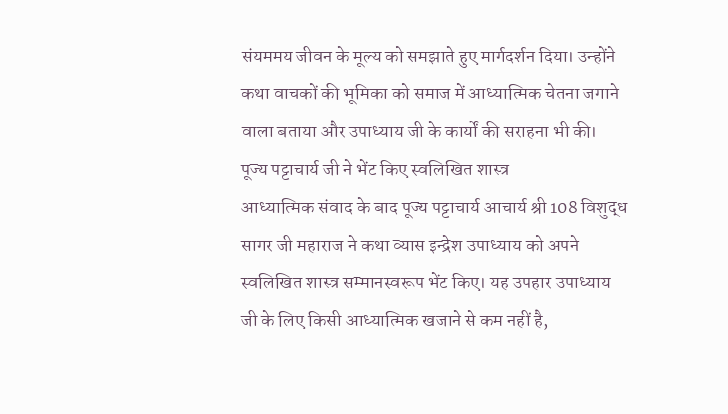संयममय जीवन के मूल्य को समझाते हुए मार्गदर्शन दिया। उन्होंने कथा वाचकों की भूमिका को समाज में आध्यात्मिक चेतना जगाने वाला बताया और उपाध्याय जी के कार्यों की सराहना भी की।
पूज्य पट्टाचार्य जी ने भेंट किए स्वलिखित शास्त्र
आध्यात्मिक संवाद के बाद पूज्य पट्टाचार्य आचार्य श्री 108 विशुद्ध सागर जी महाराज ने कथा व्यास इन्द्रेश उपाध्याय को अपने स्वलिखित शास्त्र सम्मानस्वरूप भेंट किए। यह उपहार उपाध्याय जी के लिए किसी आध्यात्मिक खजाने से कम नहीं है,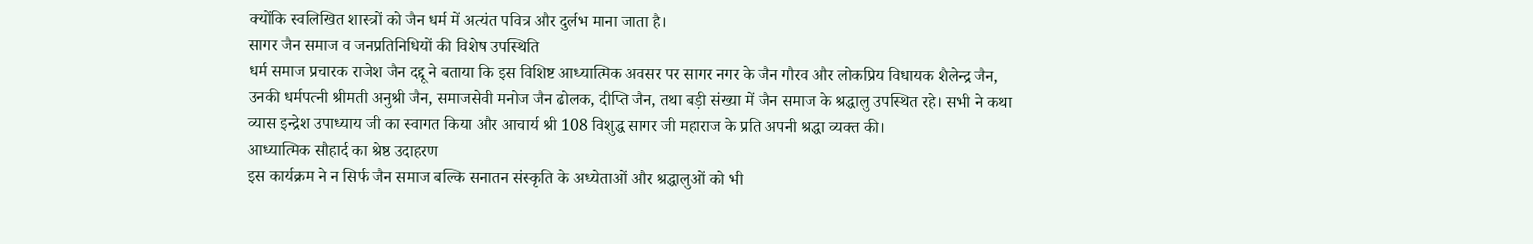क्योंकि स्वलिखित शास्त्रों को जैन धर्म में अत्यंत पवित्र और दुर्लभ माना जाता है।
सागर जैन समाज व जनप्रतिनिधियों की विशेष उपस्थिति
धर्म समाज प्रचारक राजेश जैन दद्दू ने बताया कि इस विशिष्ट आध्यात्मिक अवसर पर सागर नगर के जैन गौरव और लोकप्रिय विधायक शैलेन्द्र जैन, उनकी धर्मपत्नी श्रीमती अनुश्री जैन, समाजसेवी मनोज जैन ढोलक, दीप्ति जैन, तथा बड़ी संख्या में जैन समाज के श्रद्धालु उपस्थित रहे। सभी ने कथा व्यास इन्द्रेश उपाध्याय जी का स्वागत किया और आचार्य श्री 108 विशुद्ध सागर जी महाराज के प्रति अपनी श्रद्धा व्यक्त की।
आध्यात्मिक सौहार्द का श्रेष्ठ उदाहरण
इस कार्यक्रम ने न सिर्फ जैन समाज बल्कि सनातन संस्कृति के अध्येताओं और श्रद्धालुओं को भी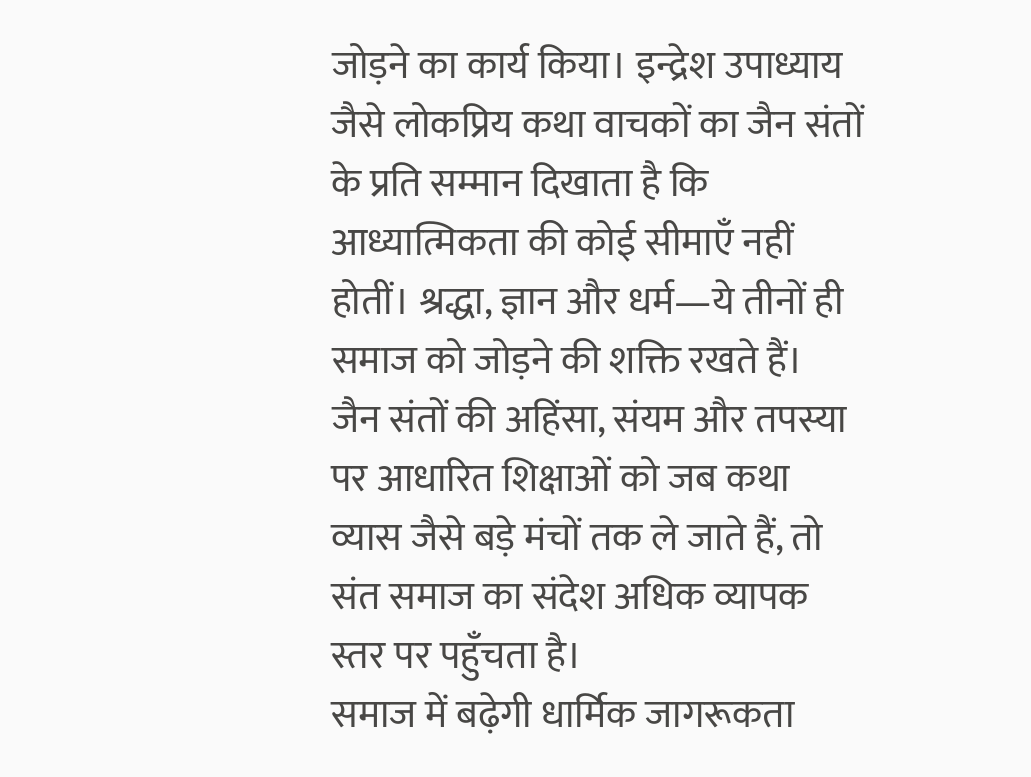जोड़ने का कार्य किया। इन्द्रेश उपाध्याय जैसे लोकप्रिय कथा वाचकों का जैन संतों के प्रति सम्मान दिखाता है कि आध्यात्मिकता की कोई सीमाएँ नहीं होतीं। श्रद्धा, ज्ञान और धर्म—ये तीनों ही समाज को जोड़ने की शक्ति रखते हैं।
जैन संतों की अहिंसा, संयम और तपस्या पर आधारित शिक्षाओं को जब कथा व्यास जैसे बड़े मंचों तक ले जाते हैं, तो संत समाज का संदेश अधिक व्यापक स्तर पर पहुँचता है।
समाज में बढ़ेगी धार्मिक जागरूकता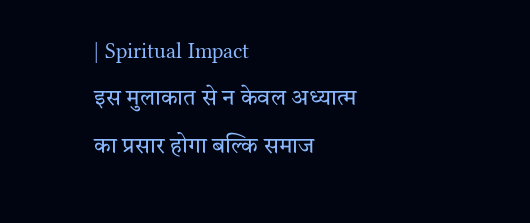| Spiritual Impact
इस मुलाकात से न केवल अध्यात्म का प्रसार होगा बल्कि समाज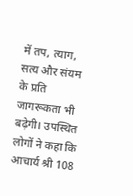में तप, त्याग, सत्य और संयम के प्रति जागरूकता भी बढ़ेगी। उपस्थित लोगों ने कहा कि आचार्य श्री 108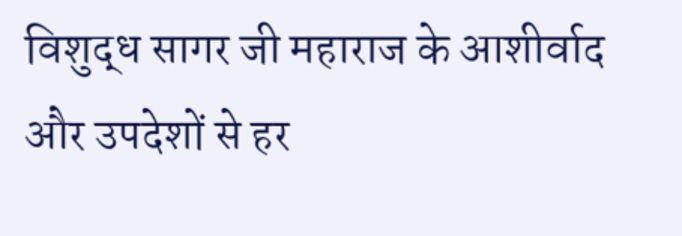विशुद्ध सागर जी महाराज के आशीर्वाद और उपदेशों से हर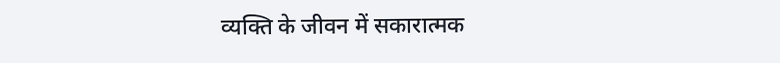व्यक्ति के जीवन में सकारात्मक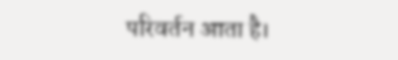परिवर्तन आता है।